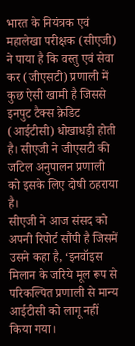भारत के नियंत्रक एवं महालेखा परीक्षक (सीएजी) ने पाया है कि वस्तु एवं सेवा कर (जीएसटी) प्रणाली में कुछ ऐसी खामी है जिससे इनपुट टैक्स क्रेडिट (आईटीसी) धोखाधड़ी होती है। सीएजी ने जीएसटी की जटिल अनुपालन प्रणाली को इसके लिए दोषी ठहराया है।
सीएजी ने आज संसद को अपनी रिपोर्ट सौंपी है जिसमें उसने कहा है, ‘इनवॉइस मिलान के जरिये मूल रूप से परिकल्पित प्रणाली से मान्य आईटीसी को लागू नहीं किया गया।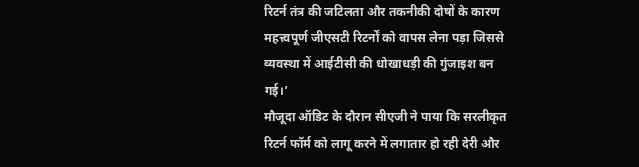रिटर्न तंत्र की जटिलता और तकनीकी दोषों के कारण महत्त्वपूर्ण जीएसटी रिटर्नों को वापस लेना पड़ा जिससे व्यवस्था में आईटीसी की धोखाधड़ी की गुंजाइश बन गई।’
मौजूदा ऑडिट के दौरान सीएजी ने पाया कि सरलीकृत रिटर्न फॉर्म को लागू करने में लगातार हो रही देरी और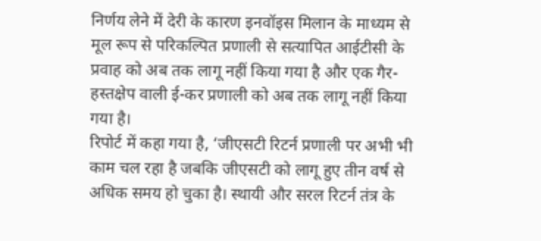निर्णय लेने में देरी के कारण इनवॉइस मिलान के माध्यम से मूल रूप से परिकल्पित प्रणाली से सत्यापित आईटीसी के प्रवाह को अब तक लागू नहीं किया गया है और एक गैर-हस्तक्षेप वाली ई-कर प्रणाली को अब तक लागू नहीं किया गया है।
रिपोर्ट में कहा गया है, ‘जीएसटी रिटर्न प्रणाली पर अभी भी काम चल रहा है जबकि जीएसटी को लागू हुए तीन वर्ष से अधिक समय हो चुका है। स्थायी और सरल रिटर्न तंत्र के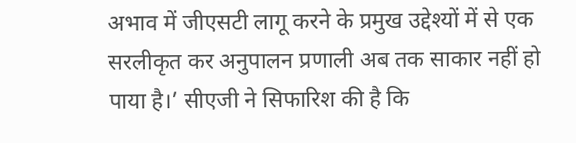अभाव में जीएसटी लागू करने के प्रमुख उद्देश्यों में से एक सरलीकृत कर अनुपालन प्रणाली अब तक साकार नहीं हो पाया है।’ सीएजी ने सिफारिश की है कि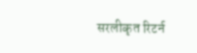सरलीकृत रिटर्न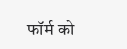फॉर्म को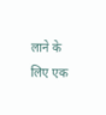लाने के लिए एक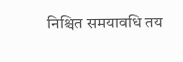निश्चित समयावधि तय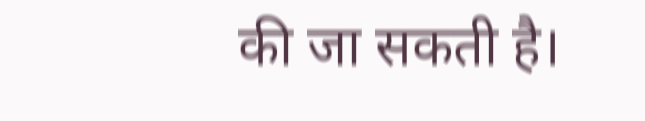की जा सकती है।